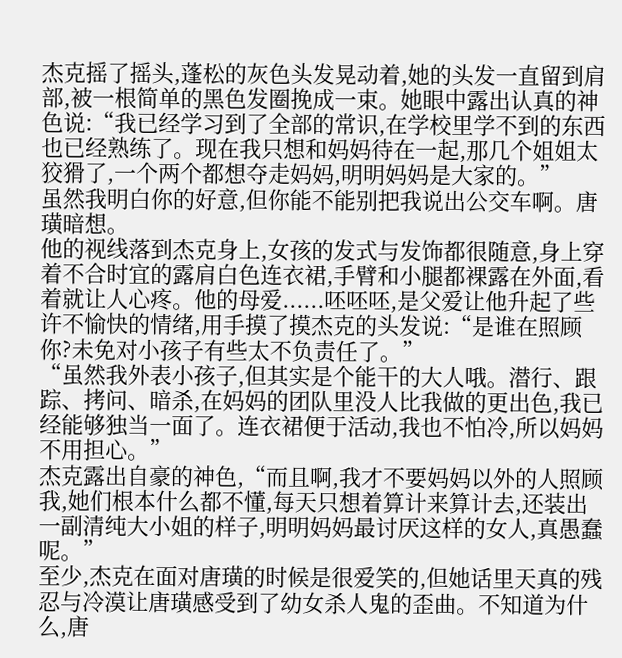杰克摇了摇头,蓬松的灰色头发晃动着,她的头发一直留到肩部,被一根简单的黑色发圈挽成一束。她眼中露出认真的神色说:“我已经学习到了全部的常识,在学校里学不到的东西也已经熟练了。现在我只想和妈妈待在一起,那几个姐姐太狡猾了,一个两个都想夺走妈妈,明明妈妈是大家的。”
虽然我明白你的好意,但你能不能别把我说出公交车啊。唐璜暗想。
他的视线落到杰克身上,女孩的发式与发饰都很随意,身上穿着不合时宜的露肩白色连衣裙,手臂和小腿都裸露在外面,看着就让人心疼。他的母爱......呸呸呸,是父爱让他升起了些许不愉快的情绪,用手摸了摸杰克的头发说:“是谁在照顾你?未免对小孩子有些太不负责任了。”
“虽然我外表小孩子,但其实是个能干的大人哦。潜行、跟踪、拷问、暗杀,在妈妈的团队里没人比我做的更出色,我已经能够独当一面了。连衣裙便于活动,我也不怕冷,所以妈妈不用担心。”
杰克露出自豪的神色,“而且啊,我才不要妈妈以外的人照顾我,她们根本什么都不懂,每天只想着算计来算计去,还装出一副清纯大小姐的样子,明明妈妈最讨厌这样的女人,真愚蠢呢。”
至少,杰克在面对唐璜的时候是很爱笑的,但她话里天真的残忍与冷漠让唐璜感受到了幼女杀人鬼的歪曲。不知道为什么,唐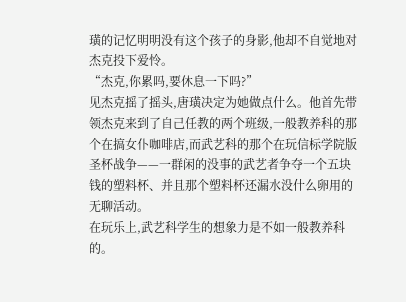璜的记忆明明没有这个孩子的身影,他却不自觉地对杰克投下爱怜。
“杰克,你累吗,要休息一下吗?”
见杰克摇了摇头,唐璜决定为她做点什么。他首先带领杰克来到了自己任教的两个班级,一般教养科的那个在搞女仆咖啡店,而武艺科的那个在玩信标学院版圣杯战争——一群闲的没事的武艺者争夺一个五块钱的塑料杯、并且那个塑料杯还漏水没什么卵用的无聊活动。
在玩乐上,武艺科学生的想象力是不如一般教养科的。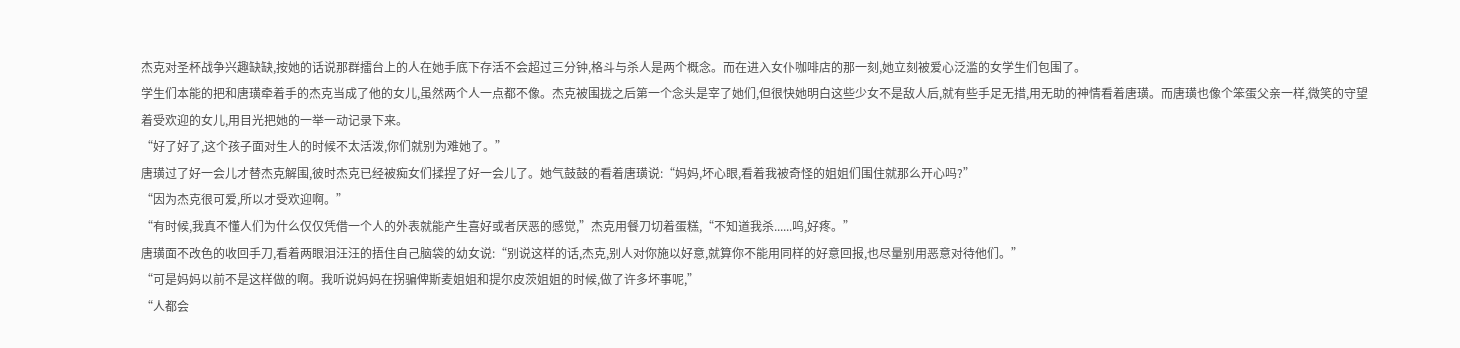杰克对圣杯战争兴趣缺缺,按她的话说那群擂台上的人在她手底下存活不会超过三分钟,格斗与杀人是两个概念。而在进入女仆咖啡店的那一刻,她立刻被爱心泛滥的女学生们包围了。
学生们本能的把和唐璜牵着手的杰克当成了他的女儿,虽然两个人一点都不像。杰克被围拢之后第一个念头是宰了她们,但很快她明白这些少女不是敌人后,就有些手足无措,用无助的神情看着唐璜。而唐璜也像个笨蛋父亲一样,微笑的守望着受欢迎的女儿,用目光把她的一举一动记录下来。
“好了好了,这个孩子面对生人的时候不太活泼,你们就别为难她了。”
唐璜过了好一会儿才替杰克解围,彼时杰克已经被痴女们揉捏了好一会儿了。她气鼓鼓的看着唐璜说:“妈妈,坏心眼,看着我被奇怪的姐姐们围住就那么开心吗?”
“因为杰克很可爱,所以才受欢迎啊。”
“有时候,我真不懂人们为什么仅仅凭借一个人的外表就能产生喜好或者厌恶的感觉,”杰克用餐刀切着蛋糕,“不知道我杀......呜,好疼。”
唐璜面不改色的收回手刀,看着两眼泪汪汪的捂住自己脑袋的幼女说:“别说这样的话,杰克,别人对你施以好意,就算你不能用同样的好意回报,也尽量别用恶意对待他们。”
“可是妈妈以前不是这样做的啊。我听说妈妈在拐骗俾斯麦姐姐和提尔皮茨姐姐的时候,做了许多坏事呢,”
“人都会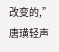改变的,”唐璜轻声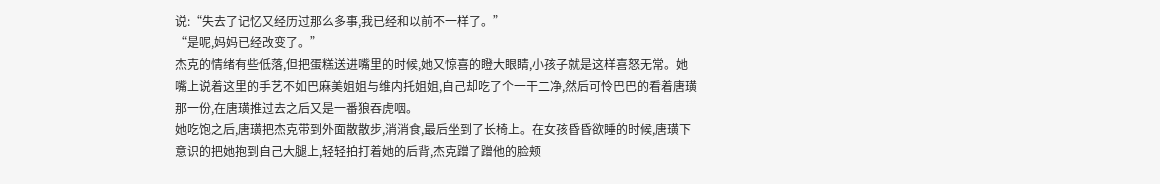说:“失去了记忆又经历过那么多事,我已经和以前不一样了。”
“是呢,妈妈已经改变了。”
杰克的情绪有些低落,但把蛋糕送进嘴里的时候,她又惊喜的瞪大眼睛,小孩子就是这样喜怒无常。她嘴上说着这里的手艺不如巴麻美姐姐与维内托姐姐,自己却吃了个一干二净,然后可怜巴巴的看着唐璜那一份,在唐璜推过去之后又是一番狼吞虎咽。
她吃饱之后,唐璜把杰克带到外面散散步,消消食,最后坐到了长椅上。在女孩昏昏欲睡的时候,唐璜下意识的把她抱到自己大腿上,轻轻拍打着她的后背,杰克蹭了蹭他的脸颊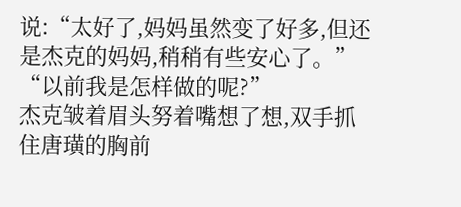说:“太好了,妈妈虽然变了好多,但还是杰克的妈妈,稍稍有些安心了。”
“以前我是怎样做的呢?”
杰克皱着眉头努着嘴想了想,双手抓住唐璜的胸前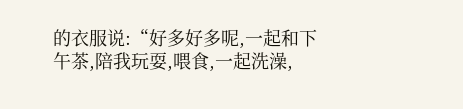的衣服说:“好多好多呢,一起和下午茶,陪我玩耍,喂食,一起洗澡,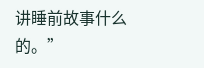讲睡前故事什么的。”